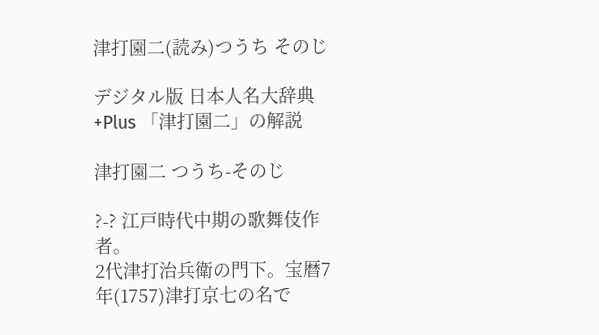津打園二(読み)つうち そのじ

デジタル版 日本人名大辞典+Plus 「津打園二」の解説

津打園二 つうち-そのじ

?-? 江戸時代中期の歌舞伎作者。
2代津打治兵衛の門下。宝暦7年(1757)津打京七の名で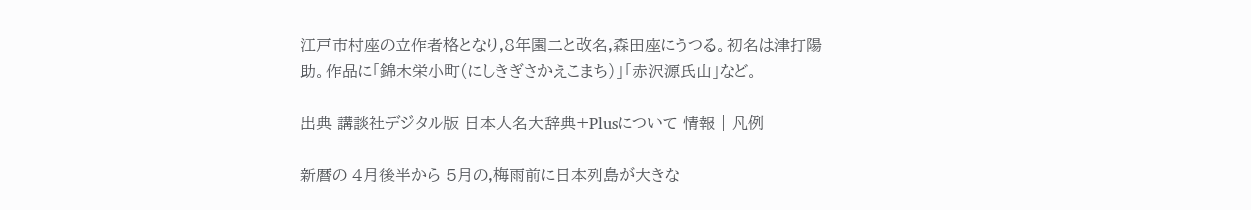江戸市村座の立作者格となり,8年園二と改名,森田座にうつる。初名は津打陽助。作品に「錦木栄小町(にしきぎさかえこまち)」「赤沢源氏山」など。

出典 講談社デジタル版 日本人名大辞典+Plusについて 情報 | 凡例

新暦の 4月後半から 5月の,梅雨前に日本列島が大きな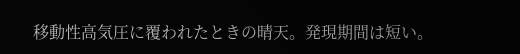移動性高気圧に覆われたときの晴天。発現期間は短い。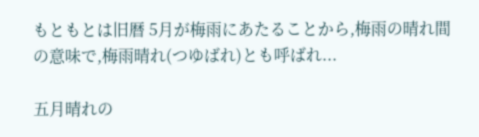もともとは旧暦 5月が梅雨にあたることから,梅雨の晴れ間の意味で,梅雨晴れ(つゆばれ)とも呼ばれ...

五月晴れの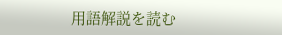用語解説を読む